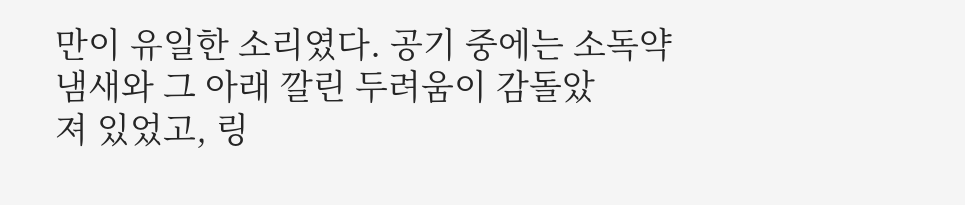만이 유일한 소리였다. 공기 중에는 소독약 냄새와 그 아래 깔린 두려움이 감돌았
져 있었고, 링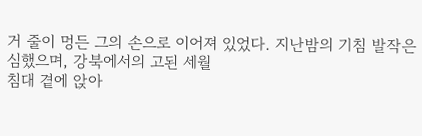거 줄이 멍든 그의 손으로 이어져 있었다. 지난밤의 기침 발작은 심했으며, 강북에서의 고된 세월
침대 곁에 앉아